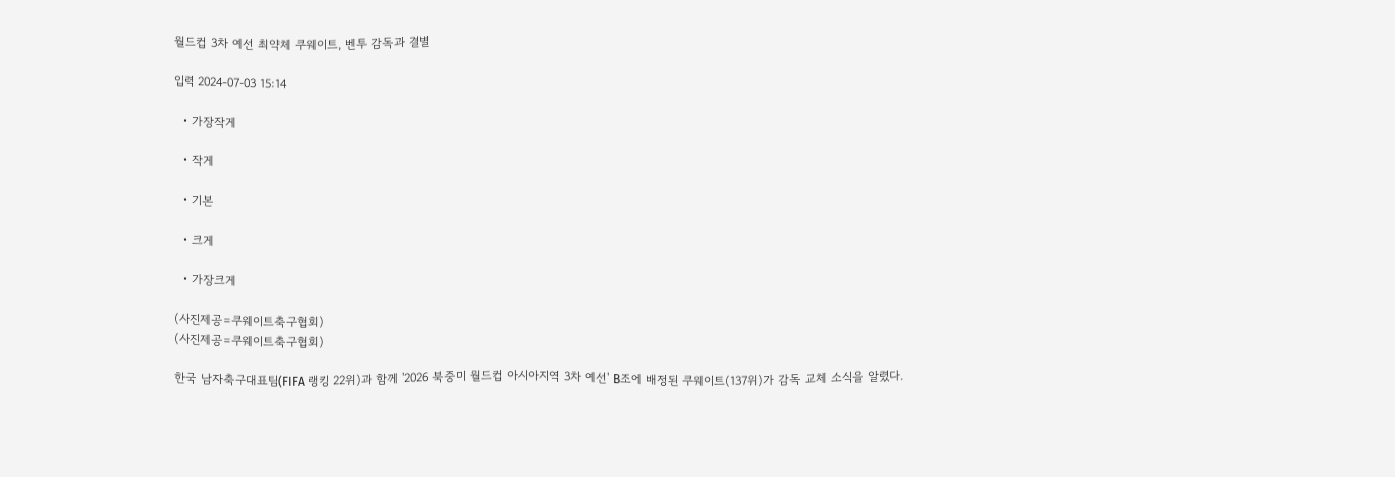월드컵 3차 예선 최약체 쿠웨이트, 벤투 감독과 결별

입력 2024-07-03 15:14

  • 가장작게

  • 작게

  • 기본

  • 크게

  • 가장크게

(사진제공=쿠웨이트축구협회)
(사진제공=쿠웨이트축구협회)

한국 남자축구대표팀(FIFA 랭킹 22위)과 함께 '2026 북중미 월드컵 아시아지역 3차 예선' B조에 배정된 쿠웨이트(137위)가 감독 교체 소식을 알렸다.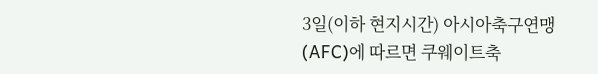3일(이하 현지시간) 아시아축구연맹(AFC)에 따르면 쿠웨이트축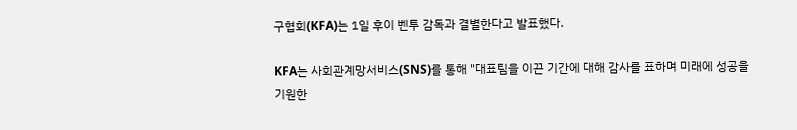구협회(KFA)는 1일 후이 벤투 감독과 결별한다고 발표했다.

KFA는 사회관계망서비스(SNS)를 통해 "대표팀을 이끈 기간에 대해 감사를 표하며 미래에 성공을 기원한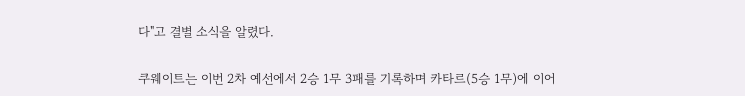다"고 결별 소식을 알렸다.

쿠웨이트는 이번 2차 예선에서 2승 1무 3패를 기록하며 카타르(5승 1무)에 이어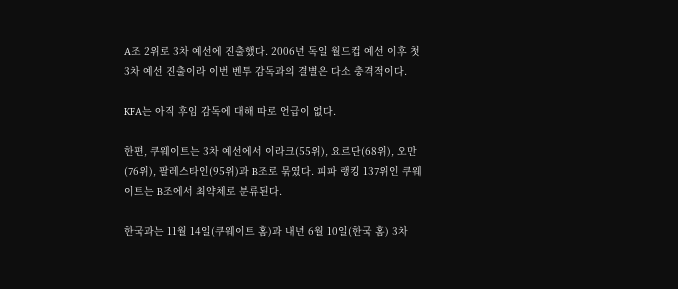A조 2위로 3차 예선에 진출했다. 2006년 독일 월드컵 예선 이후 첫 3차 예선 진출이라 이번 벤투 감독과의 결별은 다소 충격적이다.

KFA는 아직 후임 감독에 대해 따로 언급이 없다.

한편, 쿠웨이트는 3차 예선에서 이라크(55위), 요르단(68위), 오만(76위), 팔레스타인(95위)과 B조로 묶였다. 피파 랭킹 137위인 쿠웨이트는 B조에서 최약체로 분류된다.

한국과는 11월 14일(쿠웨이트 홈)과 내년 6월 10일(한국 홈) 3차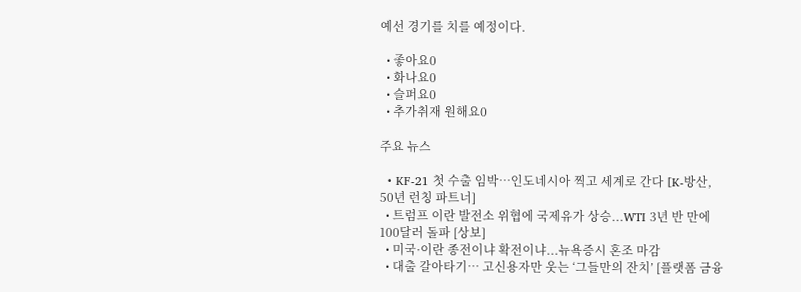예선 경기를 치를 예정이다.

  • 좋아요0
  • 화나요0
  • 슬퍼요0
  • 추가취재 원해요0

주요 뉴스

  • KF-21 첫 수출 임박…인도네시아 찍고 세계로 간다 [K-방산, 50년 런칭 파트너]
  • 트럼프 이란 발전소 위협에 국제유가 상승...WTI 3년 반 만에 100달러 돌파 [상보]
  • 미국·이란 종전이냐 확전이냐...뉴욕증시 혼조 마감
  • 대출 갈아타기⋯ 고신용자만 웃는 ‘그들만의 잔치’ [플랫폼 금융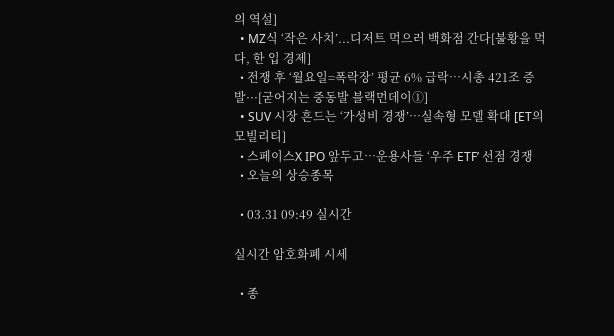의 역설]
  • MZ식 ‘작은 사치’...디저트 먹으러 백화점 간다[불황을 먹다, 한 입 경제]
  • 전쟁 후 ‘월요일=폭락장’ 평균 6% 급락…시총 421조 증발···[굳어지는 중동발 블랙먼데이①]
  • SUV 시장 흔드는 ‘가성비 경쟁’…실속형 모델 확대 [ET의 모빌리티]
  • 스페이스X IPO 앞두고…운용사들 ‘우주 ETF’ 선점 경쟁
  • 오늘의 상승종목

  • 03.31 09:49 실시간

실시간 암호화폐 시세

  • 종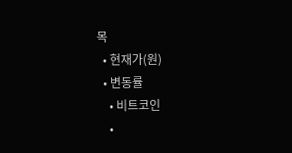목
  • 현재가(원)
  • 변동률
    • 비트코인
    •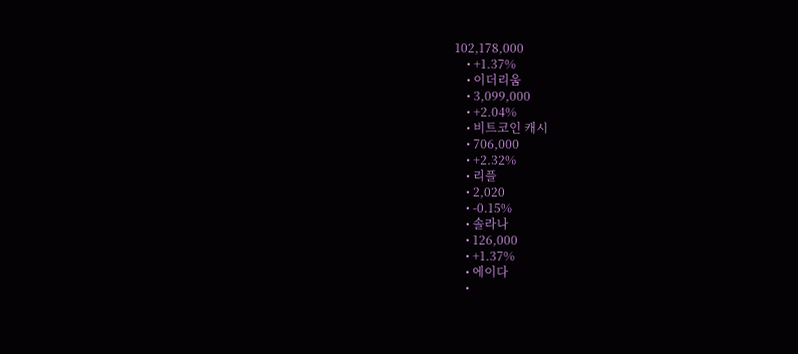102,178,000
    • +1.37%
    • 이더리움
    • 3,099,000
    • +2.04%
    • 비트코인 캐시
    • 706,000
    • +2.32%
    • 리플
    • 2,020
    • -0.15%
    • 솔라나
    • 126,000
    • +1.37%
    • 에이다
    •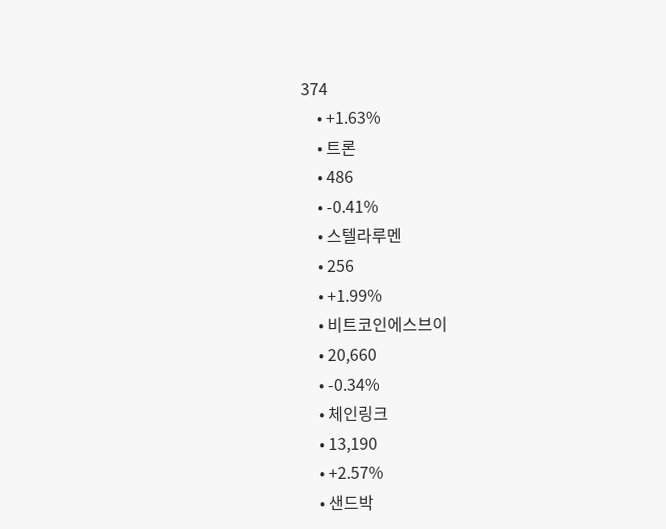374
    • +1.63%
    • 트론
    • 486
    • -0.41%
    • 스텔라루멘
    • 256
    • +1.99%
    • 비트코인에스브이
    • 20,660
    • -0.34%
    • 체인링크
    • 13,190
    • +2.57%
    • 샌드박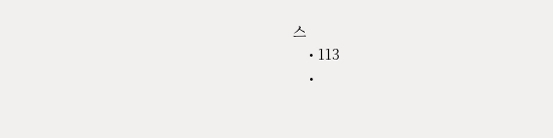스
    • 113
    •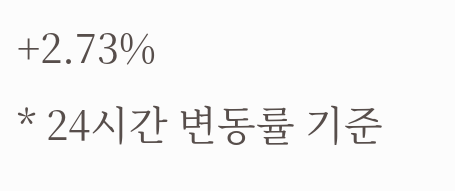+2.73%
* 24시간 변동률 기준